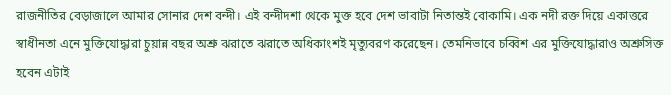রাজনীতির বেড়াজালে আমার সোনার দেশ বন্দী। এই বন্দীদশা থেকে মুক্ত হবে দেশ ভাবাটা নিতান্তই বোকামি। এক নদী রক্ত দিয়ে একাত্তরে স্বাধীনতা এনে মুক্তিযোদ্ধারা চুয়ান্ন বছর অশ্রু ঝরাতে ঝরাতে অধিকাংশই মৃত্যুবরণ করেছেন। তেমনিভাবে চব্বিশ এর মুক্তিযোদ্ধারাও অশ্রুসিক্ত হবেন এটাই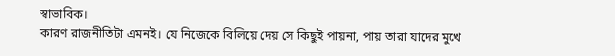স্বাভাবিক।
কারণ রাজনীতিটা এমনই। যে নিজেকে বিলিয়ে দেয় সে কিছুই পায়না, পায় তারা যাদের মুখে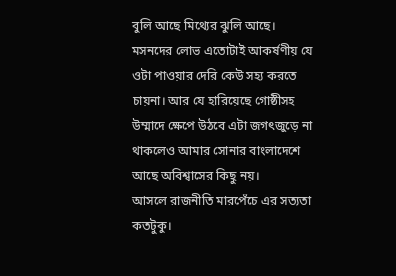বুলি আছে মিথ্যের ঝুলি আছে।
মসনদের লোভ এতোটাই আকর্ষণীয় যে ওটা পাওয়ার দেরি কেউ সহ্য করতে চায়না। আর যে হারিয়েছে গোষ্ঠীসহ উম্মাদে ক্ষেপে উঠবে এটা জগৎজুড়ে না থাকলেও আমার সোনার বাংলাদেশে আছে অবিশ্বাসের কিছু নয়।
আসলে রাজনীতি মারপেঁচে এর সত্যতা কতটুকু।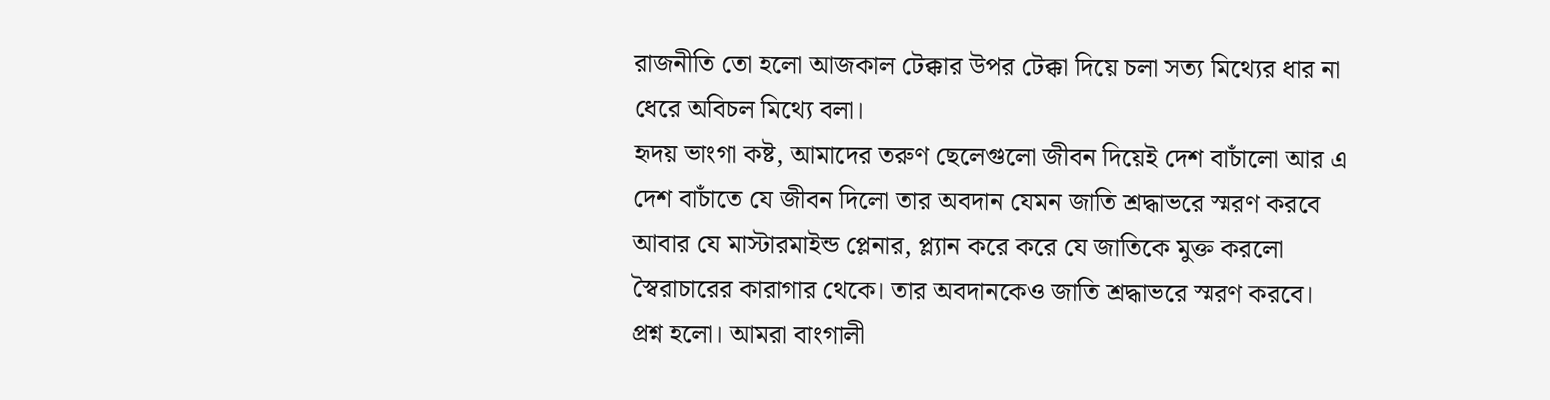রাজনীতি তো হলো আজকাল টেক্কার উপর টেক্কা দিয়ে চলা সত্য মিথ্যের ধার না ধেরে অবিচল মিথ্যে বলা।
হৃদয় ভাংগা কষ্ট, আমাদের তরুণ ছেলেগুলো জীবন দিয়েই দেশ বাচাঁলো আর এ দেশ বাচাঁতে যে জীবন দিলো তার অবদান যেমন জাতি শ্রদ্ধাভরে স্মরণ করবে আবার যে মাস্টারমাইন্ড প্লেনার, প্ল্যান করে করে যে জাতিকে মুক্ত করলো স্বৈরাচারের কারাগার থেকে। তার অবদানকেও জাতি শ্রদ্ধাভরে স্মরণ করবে।
প্রশ্ন হলো। আমরা বাংগালী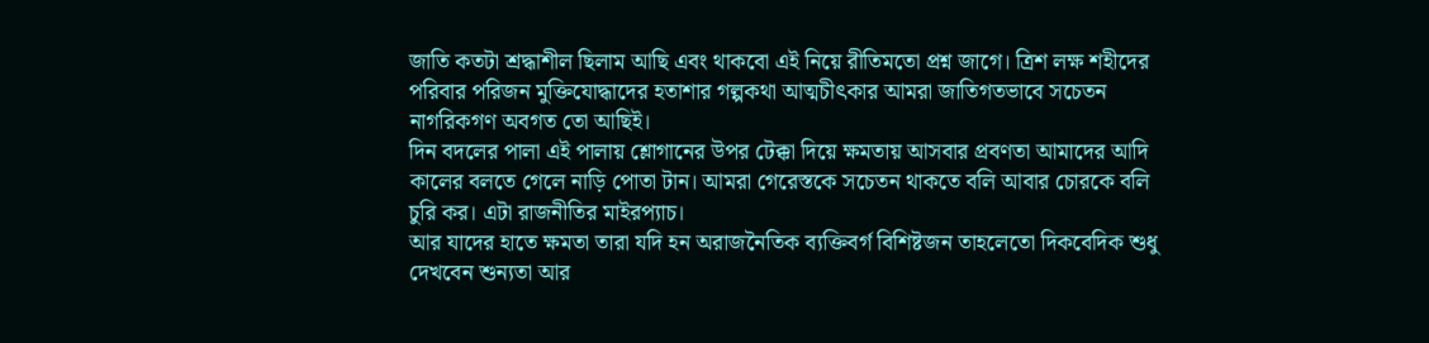জাতি কতটা শ্রদ্ধাশীল ছিলাম আছি এবং থাকবো এই নিয়ে রীতিমতো প্রশ্ন জাগে। ত্রিশ লক্ষ শহীদের পরিবার পরিজন মুক্তিযোদ্ধাদের হতাশার গল্পকথা আত্মচীৎকার আমরা জাতিগতভাবে সচেতন নাগরিকগণ অবগত তো আছিই।
দিন বদলের পালা এই পালায় শ্লোগানের উপর টেক্কা দিয়ে ক্ষমতায় আসবার প্রবণতা আমাদের আদি কালের বলতে গেলে নাড়ি পোতা টান। আমরা গেরেস্তকে সচেতন থাকতে বলি আবার চোরকে বলি চুরি কর। এটা রাজনীতির মাইরপ্যাচ।
আর যাদের হাতে ক্ষমতা তারা যদি হন অরাজনৈতিক ব্যক্তিবর্গ বিশিষ্টজন তাহলেতো দিকবেদিক শুধু দেখবেন শুন্যতা আর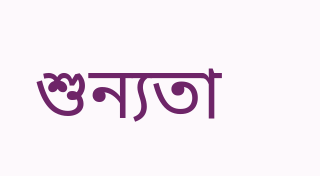শুন্যতা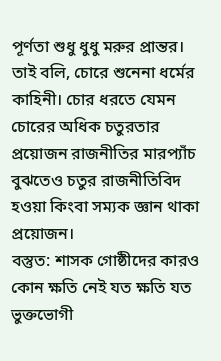পূর্ণতা শুধু ধুধু মরুর প্রান্তর।
তাই বলি, চোরে শুনেনা ধর্মের কাহিনী। চোর ধরতে যেমন চোরের অধিক চতুরতার প্রয়োজন রাজনীতির মারপ্যাঁচ বুঝতেও চতুর রাজনীতিবিদ হওয়া কিংবা সম্যক জ্ঞান থাকা প্রয়োজন।
বস্তুত: শাসক গোষ্ঠীদের কারও কোন ক্ষতি নেই যত ক্ষতি যত ভুক্তভোগী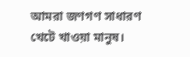আমরা জণগণ সাধারণ খেটে খাওয়া মানুষ।